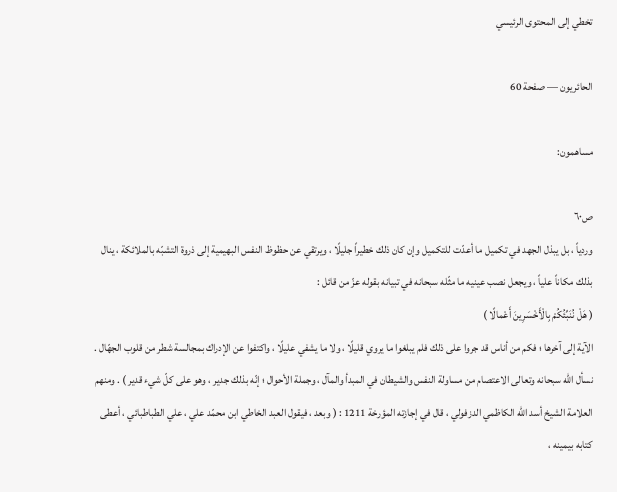تخطي إلى المحتوى الرئيسي

الحائريون — صفحة 60

مساهمون:

ص٦٠
وردياً ، بل يبذل الجهد في تكميل ما أعدّت للتكميل وإن كان ذلك خطيراً جليلًا ، ويرتقي عن حظوظ النفس البهيمية إلى ذروة التشبّه بالملائكة ، ينال بذلك مكاناً علياً ، ويجعل نصب عينيه ما مثّله سبحانه في تبيانه بقوله عزّ من قائل :
( هَلْ نُنَبِّئُكُمْ بِالْأَخْسَرِينَ أَعْمالًا )
الآية إلى آخرها ؛ فكم من أناس قد جروا على ذلك فلم يبلغوا ما يروي قليلًا ، ولا ما يشفي عليلًا ، واكتفوا عن الإدراك بمجالسة شطر من قلوب الجهّال . نسأل الله سبحانه وتعالى الاعتصام من مساولة النفس والشيطان في المبدأ والمآل ، وجملة الأحوال ؛ إنّه بذلك جدير ، وهو على كلّ شيء قدير ) . ومنهم العلامة الشيخ أسد الله الكاظمي الدزفولي ، قال في إجازته المؤرخة 1211 : ( وبعد ، فيقول العبد الخاطي ابن محمّد علي ، علي الطباطبائي ، أعطى كتابه بيمينه ،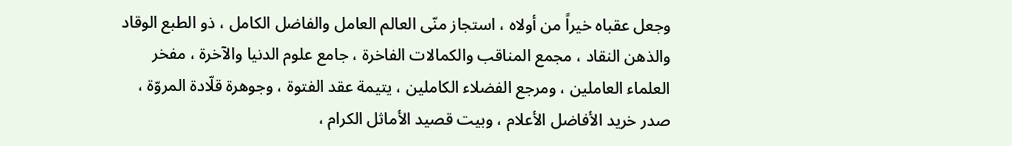وجعل عقباه خيراً من أولاه ، استجاز منّى العالم العامل والفاضل الكامل ، ذو الطبع الوقاد والذهن النقاد ، مجمع المناقب والكمالات الفاخرة ، جامع علوم الدنيا والآخرة ، مفخر العلماء العاملين ، ومرجع الفضلاء الكاملين ، يتيمة عقد الفتوة ، وجوهرة قلّادة المروّة ، صدر خريد الأفاضل الأعلام ، وبيت قصيد الأماثل الكرام ،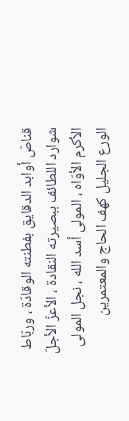قناصّ أوابد الدقايق بفطنته الوقادّة ، وربّاط شوارد اللطائف ببصيرته النقادة ، الأعزّ الأجلّ الأكرم الأوّاه ، المولى أسد الله ، نجل المولى الورع الجليل كهف الحاج والمعتمرين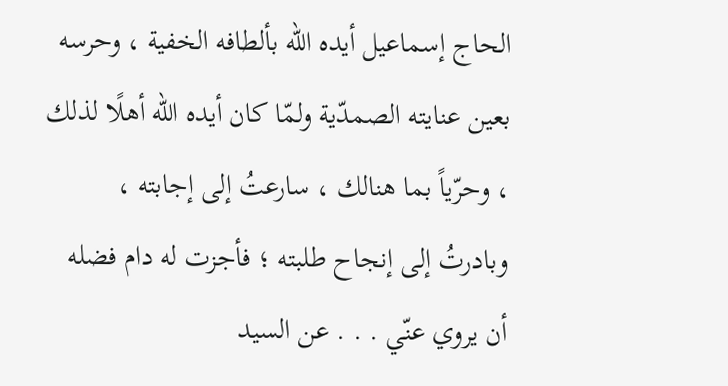الحاج إسماعيل أيده الله بألطافه الخفية ، وحرسه بعين عنايته الصمدّية ولمّا كان أيده الله أهلًا لذلك ، وحرّياً بما هنالك ، سارعتُ إلى إجابته ، وبادرتُ إلى إنجاح طلبته ؛ فأجزت له دام فضله أن يروي عنّي . . . عن السيد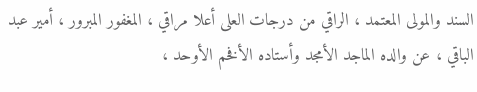السند والمولى المعتمد ، الراقي من درجات العلى أعلا مراقي ، المغفور المبرور ، أمير عبد الباقي ، عن والده الماجد الأمجد وأستاده الأفخم الأوحد ،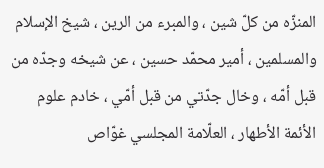المنزّه من كلّ شين ، والمبرء من الرين ، شيخ الإسلام والمسلمين ، أمير محمّد حسين ، عن شيخه وجدّه من قبل أمّه ، وخال جدّتي من قبل أمّي ، خادم علوم الأئمة الأطهار ، العلّامة المجلسي غوّاص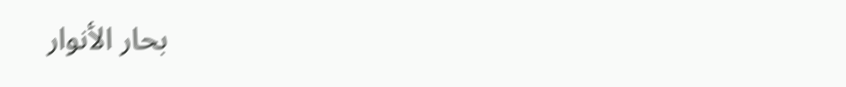بحار الأنوار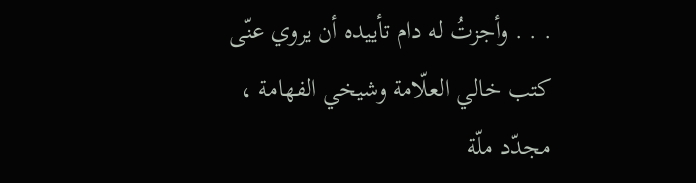. . . وأجزتُ له دام تأييده أن يروي عنّى كتب خالي العلّامة وشيخي الفهامة ، مجدّد ملّة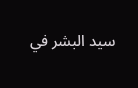سيد البشر في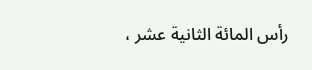رأس المائة الثانية عشر ،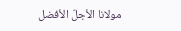مولانا الأجلّ الأفضل